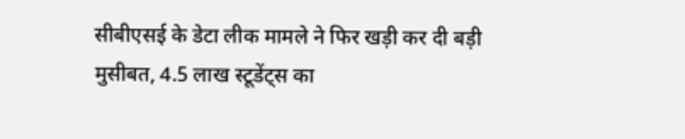सीबीएसई के डेटा लीक मामले ने फिर खड़ी कर दी बड़ी मुसीबत, 4.5 लाख स्टूडेंट्स का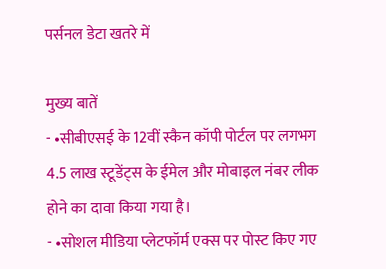पर्सनल डेटा खतरे में

मुख्य बातें
- •सीबीएसई के 12वीं स्कैन कॉपी पोर्टल पर लगभग 4.5 लाख स्टूडेंट्स के ईमेल और मोबाइल नंबर लीक होने का दावा किया गया है।
- •सोशल मीडिया प्लेटफॉर्म एक्स पर पोस्ट किए गए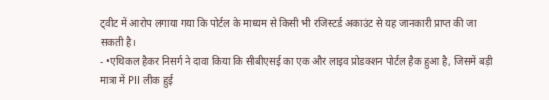ट्वीट में आरोप लगाया गया कि पोर्टल के माध्यम से किसी भी रजिस्टर्ड अकाउंट से यह जानकारी प्राप्त की जा सकती है।
- •एथिकल हैकर निसर्ग ने दावा किया कि सीबीएसई का एक और लाइव प्रोडक्शन पोर्टल हैक हुआ है, जिसमें बड़ी मात्रा में PII लीक हुई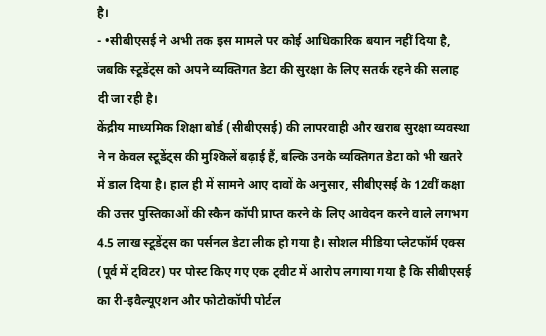है।
- •सीबीएसई ने अभी तक इस मामले पर कोई आधिकारिक बयान नहीं दिया है, जबकि स्टूडेंट्स को अपने व्यक्तिगत डेटा की सुरक्षा के लिए सतर्क रहने की सलाह दी जा रही है।
केंद्रीय माध्यमिक शिक्षा बोर्ड (सीबीएसई) की लापरवाही और खराब सुरक्षा व्यवस्था ने न केवल स्टूडेंट्स की मुश्किलें बढ़ाई हैं, बल्कि उनके व्यक्तिगत डेटा को भी खतरे में डाल दिया है। हाल ही में सामने आए दावों के अनुसार, सीबीएसई के 12वीं कक्षा की उत्तर पुस्तिकाओं की स्कैन कॉपी प्राप्त करने के लिए आवेदन करने वाले लगभग 4.5 लाख स्टूडेंट्स का पर्सनल डेटा लीक हो गया है। सोशल मीडिया प्लेटफॉर्म एक्स (पूर्व में ट्विटर) पर पोस्ट किए गए एक ट्वीट में आरोप लगाया गया है कि सीबीएसई का री-इवैल्यूएशन और फोटोकॉपी पोर्टल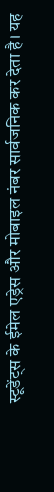स्टूडेंट्स के ईमेल एड्रेस और मोबाइल नंबर सार्वजनिक कर देता है। यह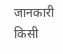जानकारी किसी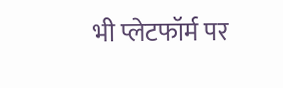भी प्लेटफॉर्म पर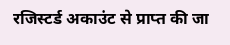रजिस्टर्ड अकाउंट से प्राप्त की जा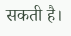सकती है।